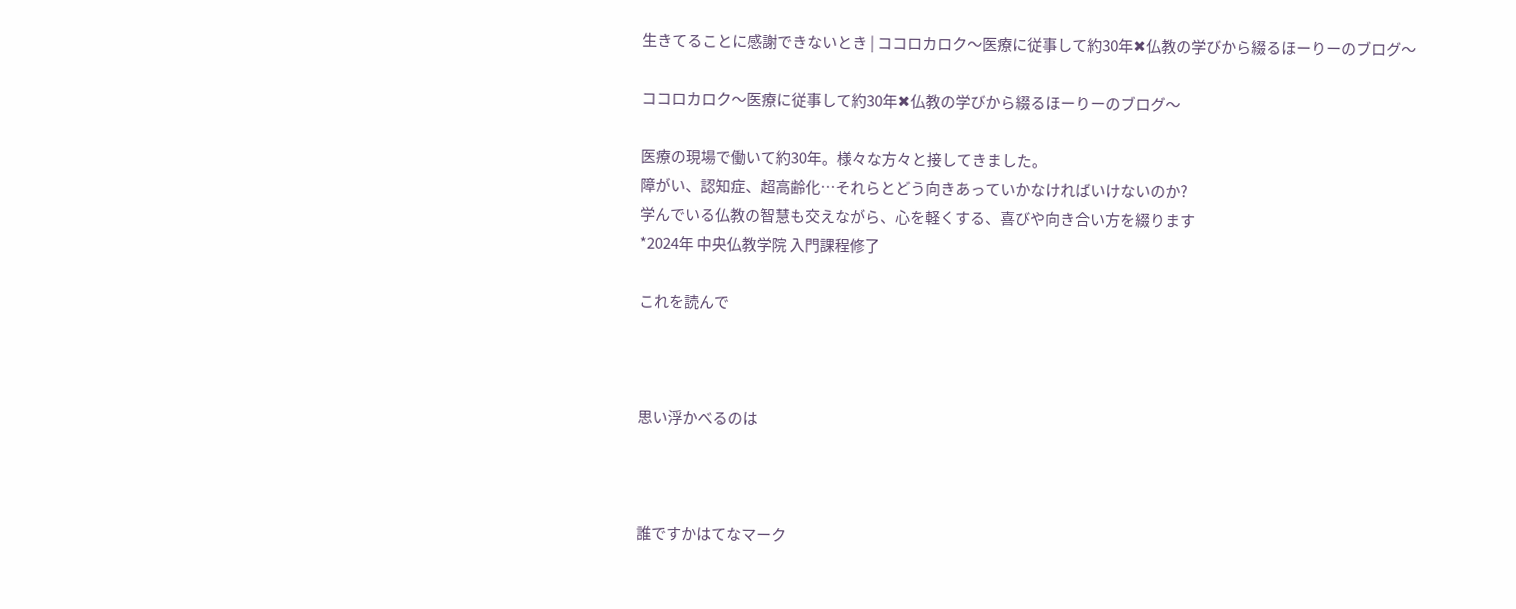生きてることに感謝できないとき | ココロカロク〜医療に従事して約30年✖仏教の学びから綴るほーりーのブログ〜

ココロカロク〜医療に従事して約30年✖仏教の学びから綴るほーりーのブログ〜

医療の現場で働いて約30年。様々な方々と接してきました。
障がい、認知症、超高齢化…それらとどう向きあっていかなければいけないのか?
学んでいる仏教の智慧も交えながら、心を軽くする、喜びや向き合い方を綴ります
*2024年 中央仏教学院 入門課程修了

これを読んで



思い浮かべるのは



誰ですかはてなマーク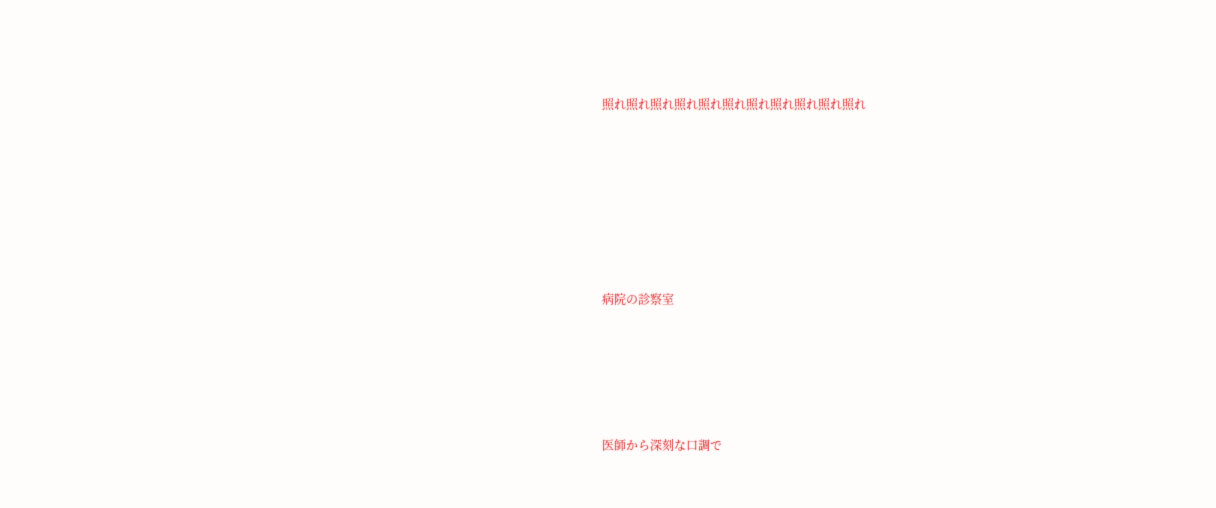照れ照れ照れ照れ照れ照れ照れ照れ照れ照れ照れ







病院の診察室





医師から深刻な口調で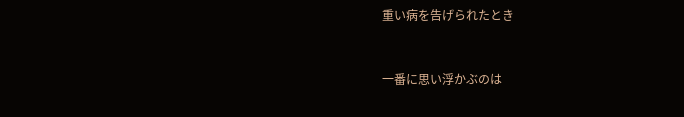重い病を告げられたとき



一番に思い浮かぶのは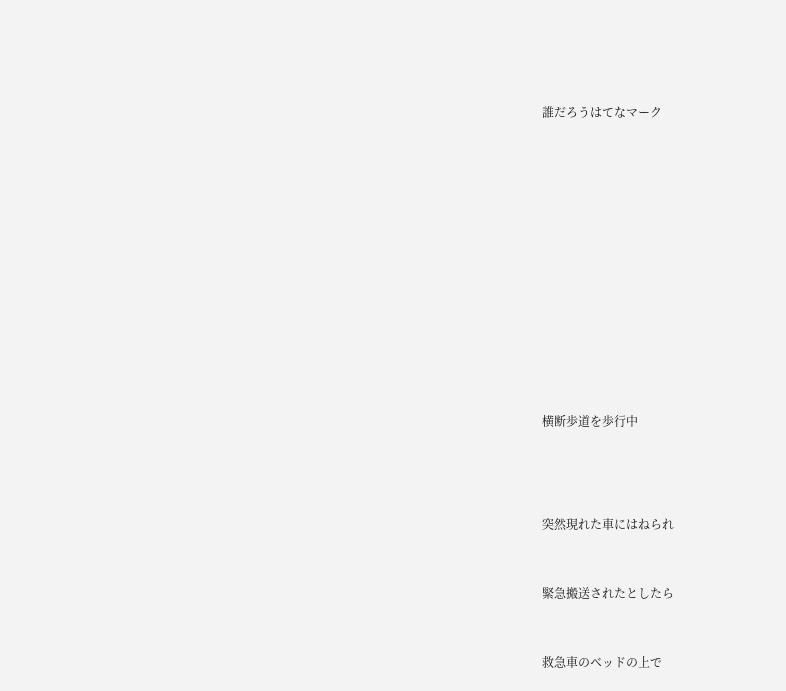誰だろうはてなマーク

















横断歩道を歩行中





突然現れた車にはねられ



緊急搬送されたとしたら



救急車のベッドの上で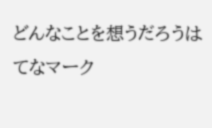どんなことを想うだろうはてなマーク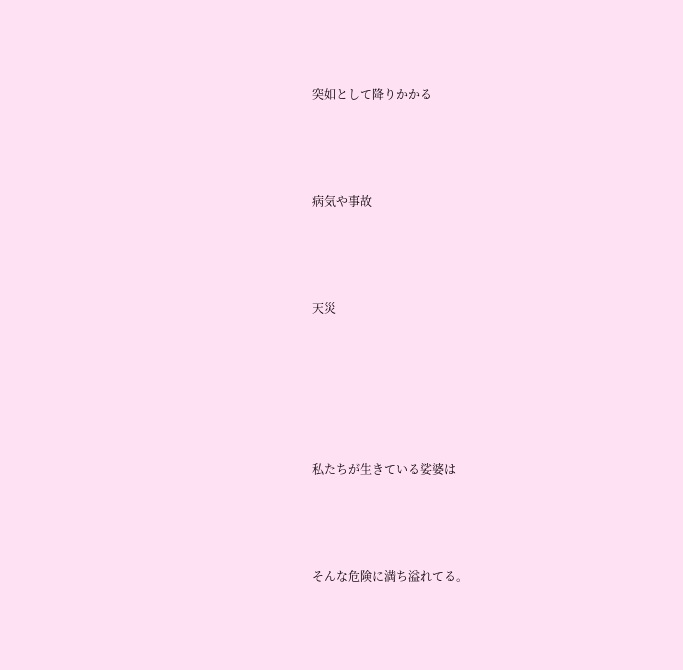突如として降りかかる



病気や事故



天災





私たちが生きている娑婆は



そんな危険に満ち溢れてる。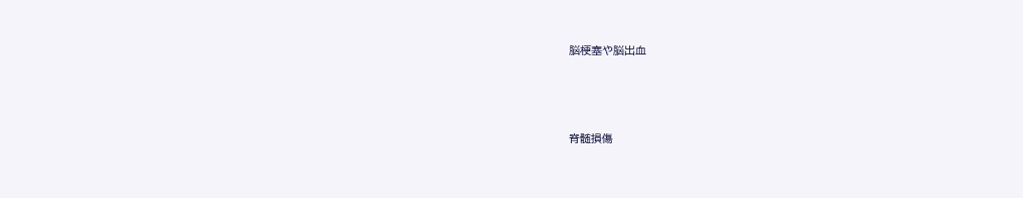脳梗塞や脳出血



脊髄損傷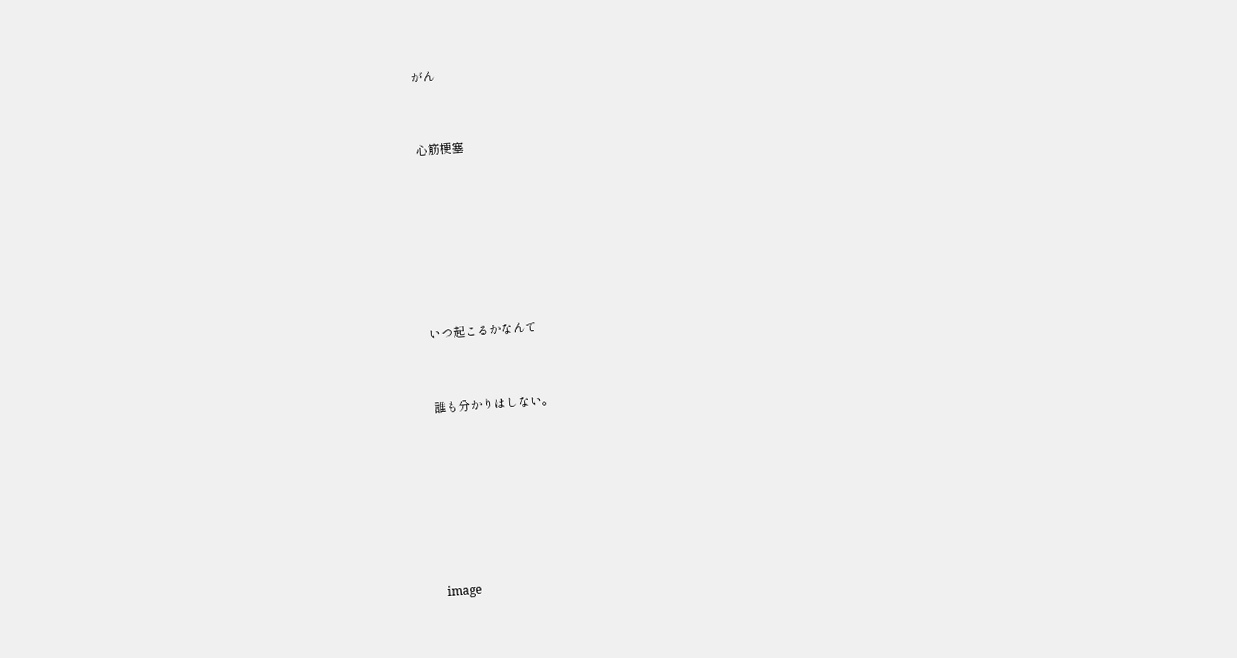がん



心筋梗塞









いつ起こるかなんて



誰も分かりはしない。









image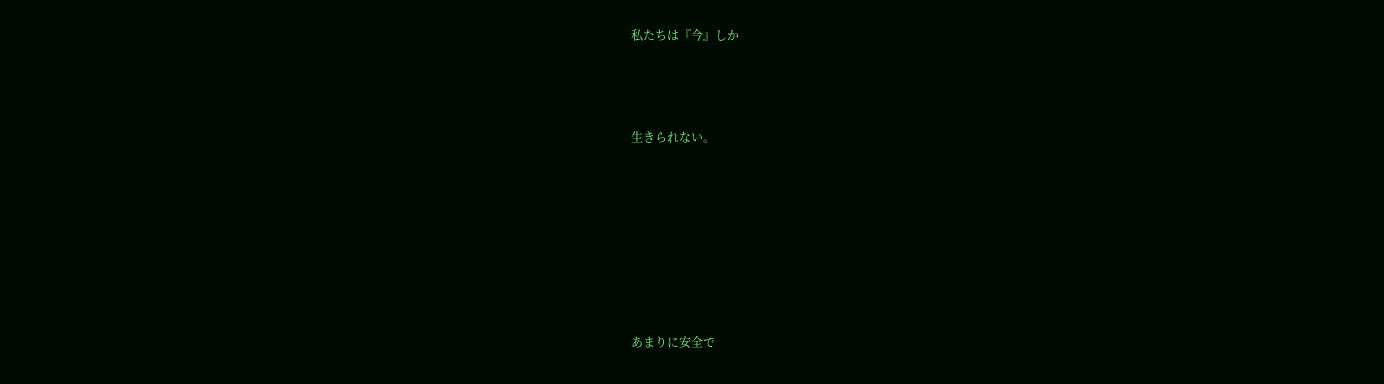私たちは『今』しか



生きられない。







あまりに安全で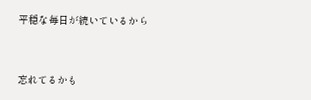平穏な毎日が続いているから



忘れてるかも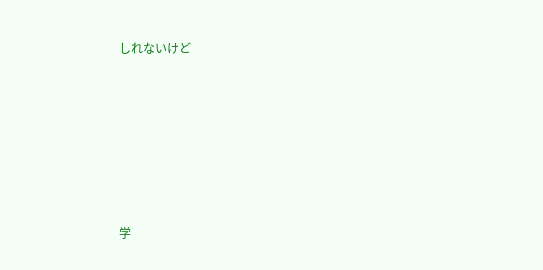しれないけど









学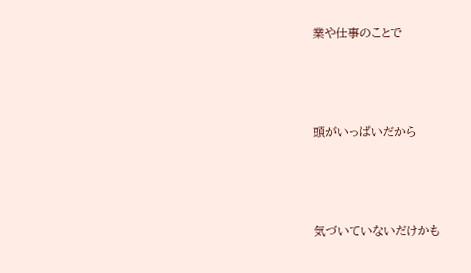業や仕事のことで



頭がいっぱいだから



気づいていないだけかも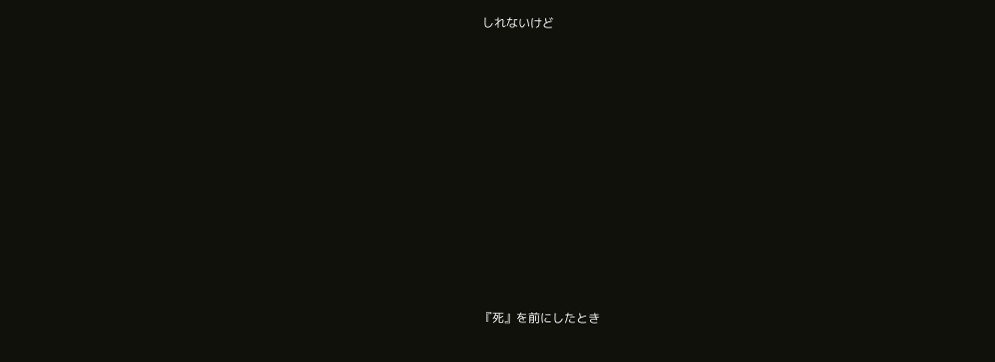しれないけど











『死』を前にしたとき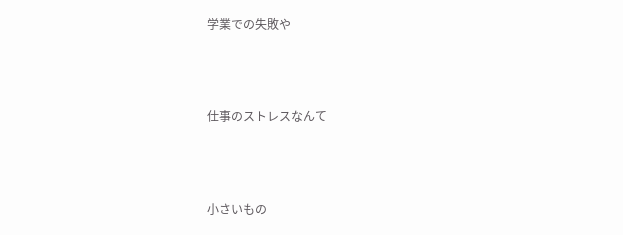学業での失敗や



仕事のストレスなんて



小さいもの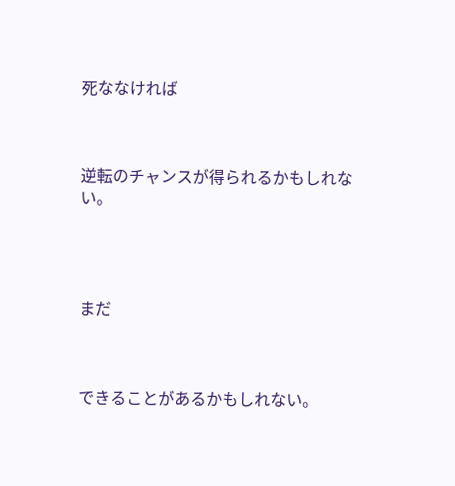死ななければ



逆転のチャンスが得られるかもしれない。




まだ



できることがあるかもしれない。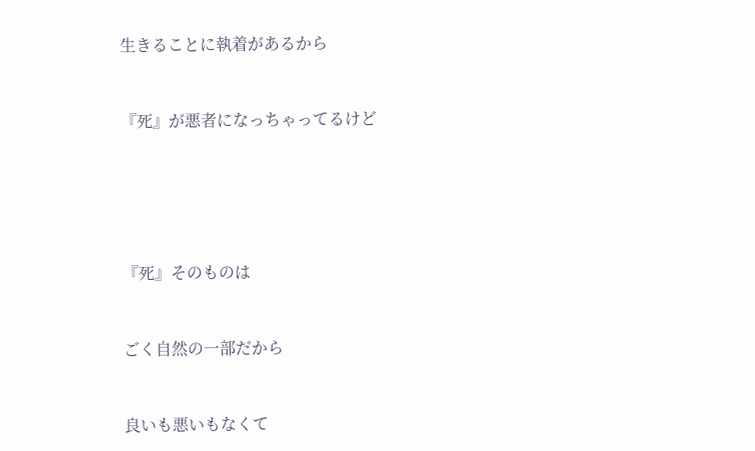生きることに執着があるから



『死』が悪者になっちゃってるけど







『死』そのものは



ごく自然の一部だから



良いも悪いもなくて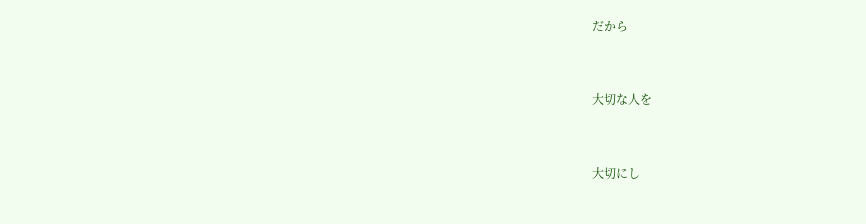だから



大切な人を



大切にし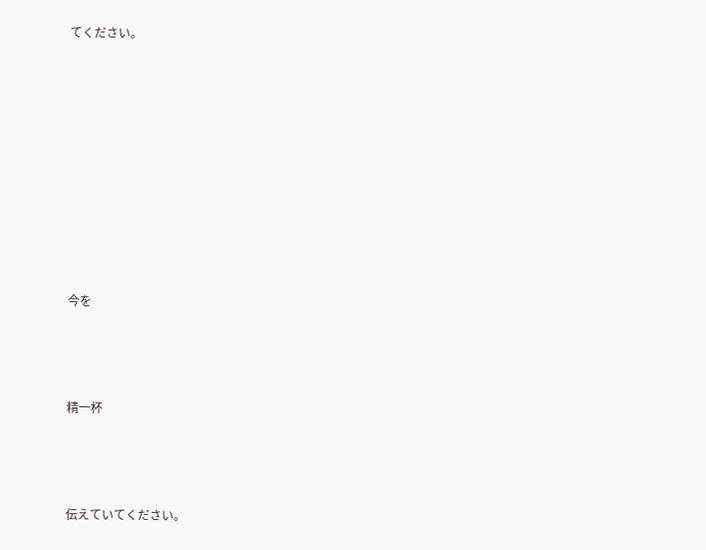てください。









今を



精一杯



伝えていてください。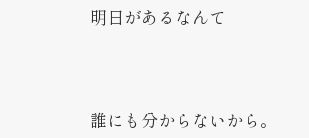明日があるなんて



誰にも分からないから。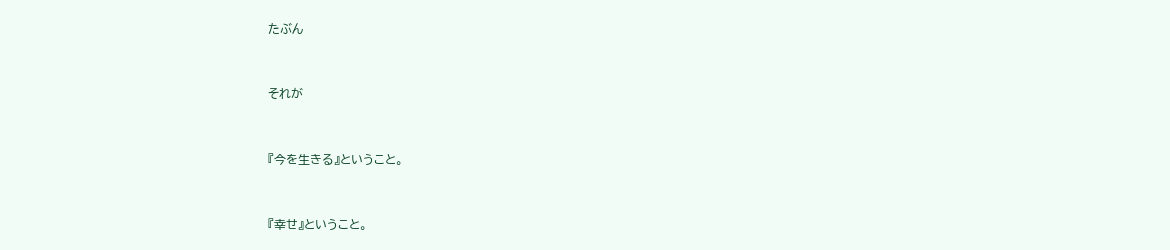たぶん



それが



『今を生きる』ということ。



『幸せ』ということ。